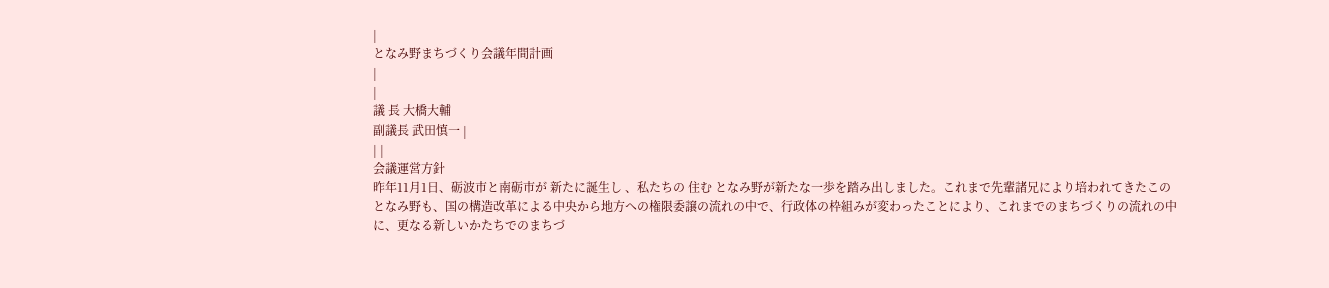|
となみ野まちづくり会議年間計画
|
|
議 長 大橋大輔
副議長 武田慎一 |
| |
会議運営方針
昨年11月1日、砺波市と南砺市が 新たに誕生し 、私たちの 住む となみ野が新たな一歩を踏み出しました。これまで先輩諸兄により培われてきたこのとなみ野も、国の構造改革による中央から地方への権限委譲の流れの中で、行政体の枠組みが変わったことにより、これまでのまちづくりの流れの中に、更なる新しいかたちでのまちづ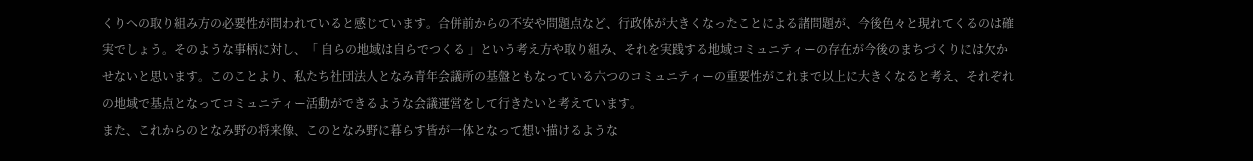くりへの取り組み方の必要性が問われていると感じています。合併前からの不安や問題点など、行政体が大きくなったことによる諸問題が、今後色々と現れてくるのは確実でしょう。そのような事柄に対し、「 自らの地域は自らでつくる 」という考え方や取り組み、それを実践する地域コミュニティーの存在が今後のまちづくりには欠かせないと思います。このことより、私たち社団法人となみ青年会議所の基盤ともなっている六つのコミュニティーの重要性がこれまで以上に大きくなると考え、それぞれの地域で基点となってコミュニティー活動ができるような会議運営をして行きたいと考えています。
また、これからのとなみ野の将来像、このとなみ野に暮らす皆が一体となって想い描けるような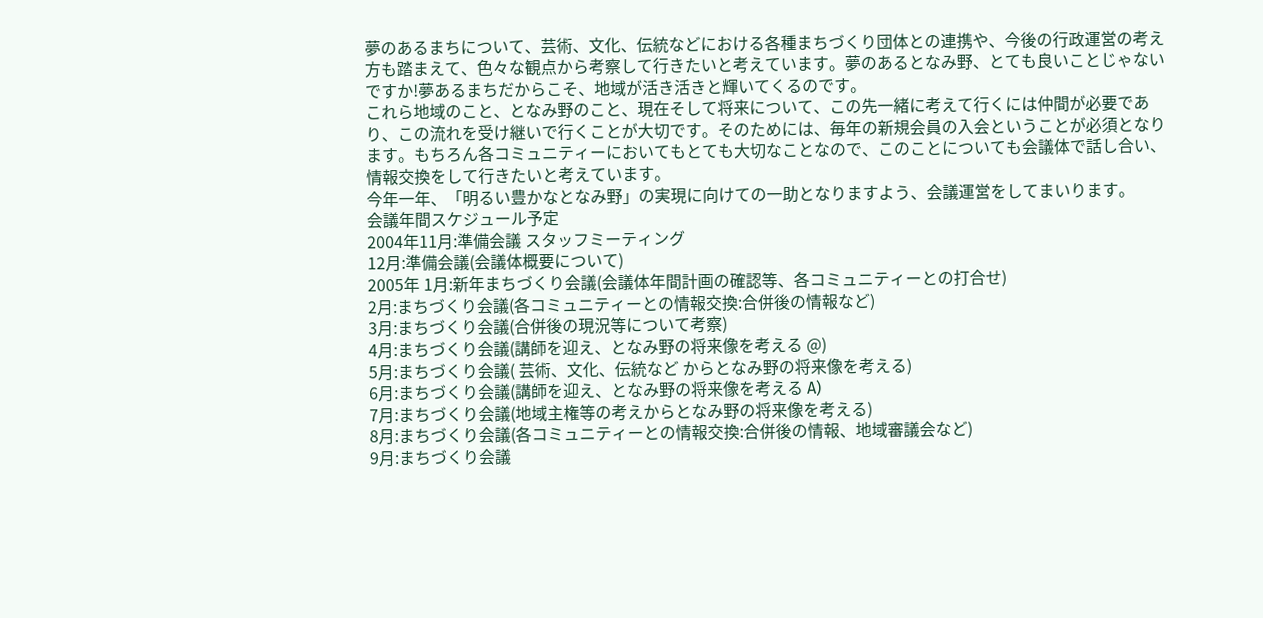夢のあるまちについて、芸術、文化、伝統などにおける各種まちづくり団体との連携や、今後の行政運営の考え方も踏まえて、色々な観点から考察して行きたいと考えています。夢のあるとなみ野、とても良いことじゃないですか!夢あるまちだからこそ、地域が活き活きと輝いてくるのです。
これら地域のこと、となみ野のこと、現在そして将来について、この先一緒に考えて行くには仲間が必要であり、この流れを受け継いで行くことが大切です。そのためには、毎年の新規会員の入会ということが必須となります。もちろん各コミュニティーにおいてもとても大切なことなので、このことについても会議体で話し合い、情報交換をして行きたいと考えています。
今年一年、「明るい豊かなとなみ野」の実現に向けての一助となりますよう、会議運営をしてまいります。
会議年間スケジュール予定
2004年11月:準備会議 スタッフミーティング
12月:準備会議(会議体概要について)
2005年 1月:新年まちづくり会議(会議体年間計画の確認等、各コミュニティーとの打合せ)
2月:まちづくり会議(各コミュニティーとの情報交換:合併後の情報など)
3月:まちづくり会議(合併後の現況等について考察)
4月:まちづくり会議(講師を迎え、となみ野の将来像を考える @)
5月:まちづくり会議( 芸術、文化、伝統など からとなみ野の将来像を考える)
6月:まちづくり会議(講師を迎え、となみ野の将来像を考える A)
7月:まちづくり会議(地域主権等の考えからとなみ野の将来像を考える)
8月:まちづくり会議(各コミュニティーとの情報交換:合併後の情報、地域審議会など)
9月:まちづくり会議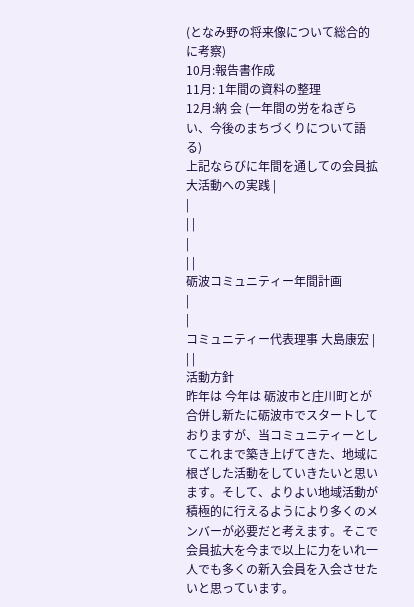(となみ野の将来像について総合的に考察)
10月:報告書作成
11月: 1年間の資料の整理
12月:納 会 (一年間の労をねぎらい、今後のまちづくりについて語る)
上記ならびに年間を通しての会員拡大活動への実践 |
|
| |
|
| |
砺波コミュニティー年間計画
|
|
コミュニティー代表理事 大島康宏 |
| |
活動方針
昨年は 今年は 砺波市と庄川町とが合併し新たに砺波市でスタートしておりますが、当コミュニティーとしてこれまで築き上げてきた、地域に根ざした活動をしていきたいと思います。そして、よりよい地域活動が積極的に行えるようにより多くのメンバーが必要だと考えます。そこで会員拡大を今まで以上に力をいれ一人でも多くの新入会員を入会させたいと思っています。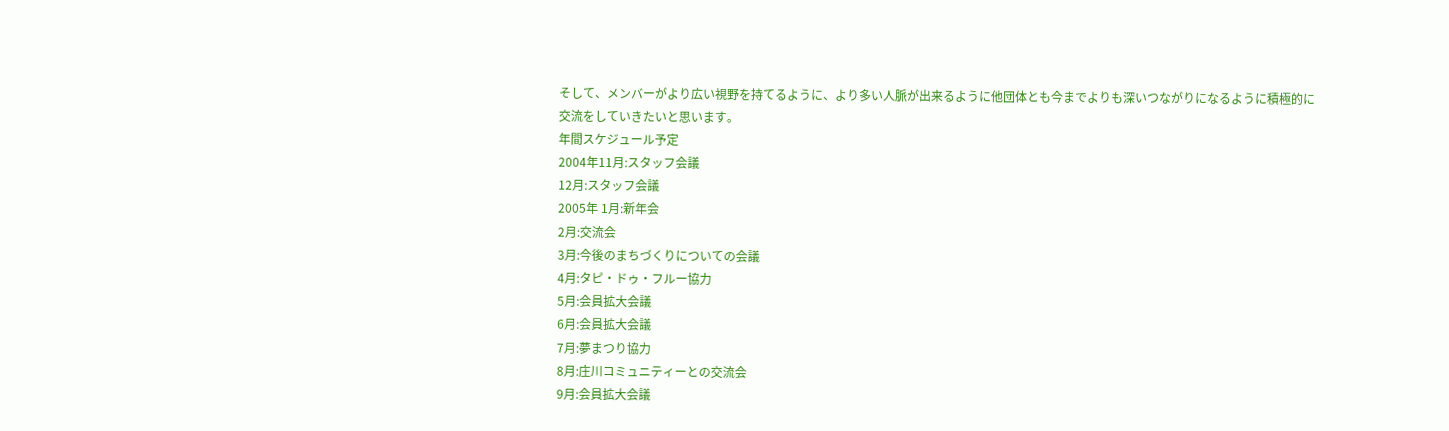そして、メンバーがより広い視野を持てるように、より多い人脈が出来るように他団体とも今までよりも深いつながりになるように積極的に交流をしていきたいと思います。
年間スケジュール予定
2004年11月:スタッフ会議
12月:スタッフ会議
2005年 1月:新年会
2月:交流会
3月:今後のまちづくりについての会議
4月:タピ・ドゥ・フルー協力
5月:会員拡大会議
6月:会員拡大会議
7月:夢まつり協力
8月:庄川コミュニティーとの交流会
9月:会員拡大会議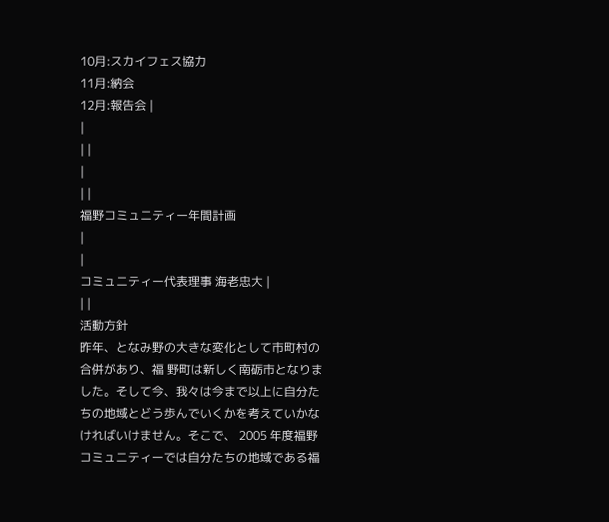10月:スカイフェス協力
11月:納会
12月:報告会 |
|
| |
|
| |
福野コミュニティー年間計画
|
|
コミュニティー代表理事 海老忠大 |
| |
活動方針
昨年、となみ野の大きな変化として市町村の合併があり、福 野町は新しく南砺市となりました。そして今、我々は今まで以上に自分たちの地域とどう歩んでいくかを考えていかなければいけません。そこで、 2005 年度福野コミュニティーでは自分たちの地域である福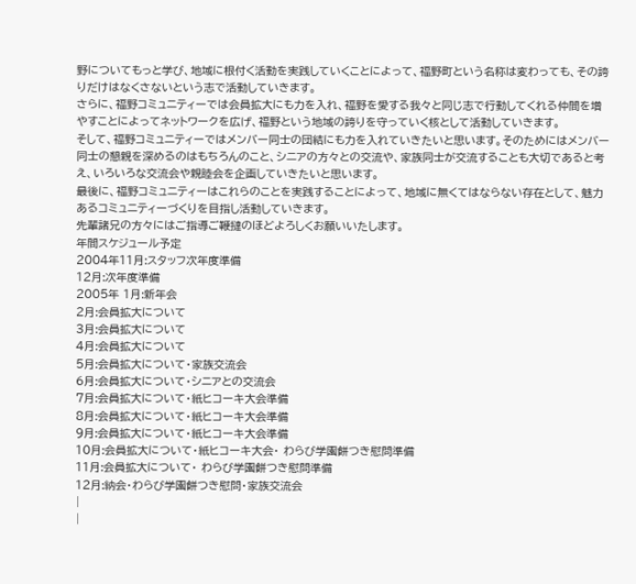野についてもっと学び、地域に根付く活動を実践していくことによって、福野町という名称は変わっても、その誇りだけはなくさないという志で活動していきます。
さらに、福野コミュニティーでは会員拡大にも力を入れ、福野を愛する我々と同じ志で行動してくれる仲間を増やすことによってネットワークを広げ、福野という地域の誇りを守っていく核として活動していきます。
そして、福野コミュニティーではメンバー同士の団結にも力を入れていきたいと思います。そのためにはメンバー同士の懇親を深めるのはもちろんのこと、シニアの方々との交流や、家族同士が交流することも大切であると考え、いろいろな交流会や親睦会を企画していきたいと思います。
最後に、福野コミュニティーはこれらのことを実践することによって、地域に無くてはならない存在として、魅力あるコミュニティーづくりを目指し活動していきます。
先輩諸兄の方々にはご指導ご鞭撻のほどよろしくお願いいたします。
年間スケジュール予定
2004年11月:スタッフ次年度準備
12月:次年度準備
2005年 1月:新年会
2月:会員拡大について
3月:会員拡大について
4月:会員拡大について
5月:会員拡大について・家族交流会
6月:会員拡大について・シニアとの交流会
7月:会員拡大について・紙ヒコーキ大会準備
8月:会員拡大について・紙ヒコーキ大会準備
9月:会員拡大について・紙ヒコーキ大会準備
10月:会員拡大について・紙ヒコーキ大会・ わらび学園餅つき慰問準備
11月:会員拡大について・ わらび学園餅つき慰問準備
12月:納会・わらび学園餅つき慰問・家族交流会
|
|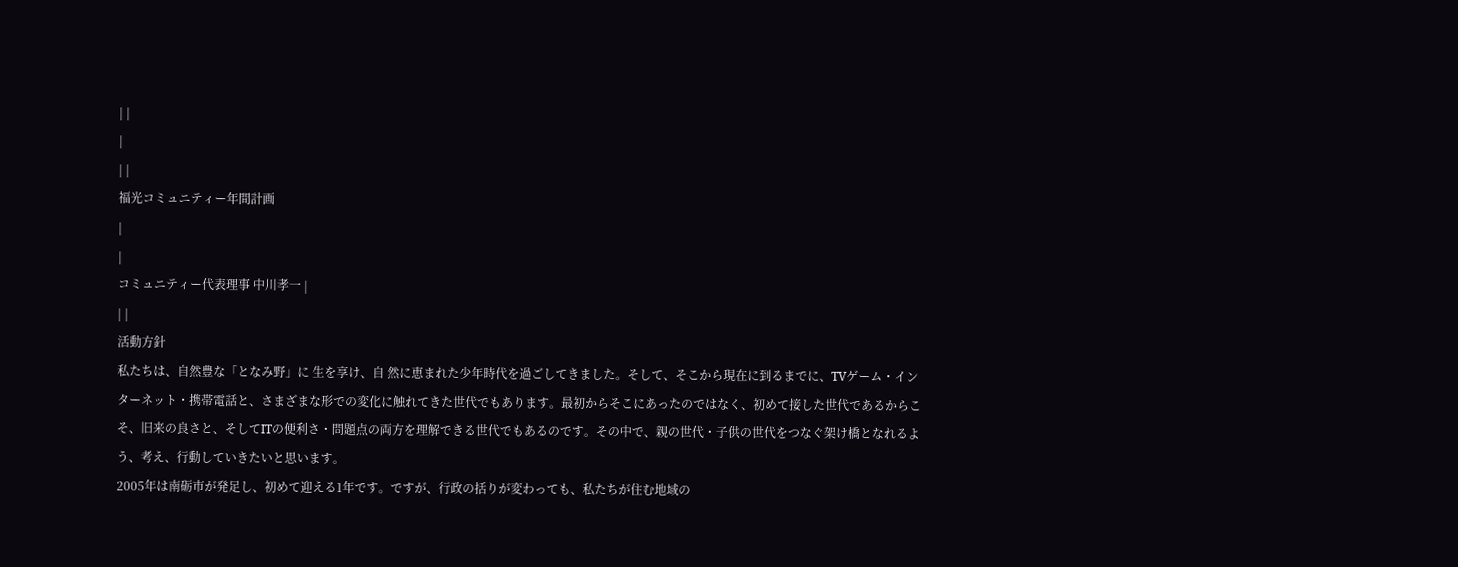| |
|
| |
福光コミュニティー年間計画
|
|
コミュニティー代表理事 中川孝一 |
| |
活動方針
私たちは、自然豊な「となみ野」に 生を享け、自 然に恵まれた少年時代を過ごしてきました。そして、そこから現在に到るまでに、TVゲーム・インターネット・携帯電話と、さまざまな形での変化に触れてきた世代でもあります。最初からそこにあったのではなく、初めて接した世代であるからこそ、旧来の良さと、そしてITの便利さ・問題点の両方を理解できる世代でもあるのです。その中で、親の世代・子供の世代をつなぐ架け橋となれるよう、考え、行動していきたいと思います。
2005年は南砺市が発足し、初めて迎える1年です。ですが、行政の括りが変わっても、私たちが住む地域の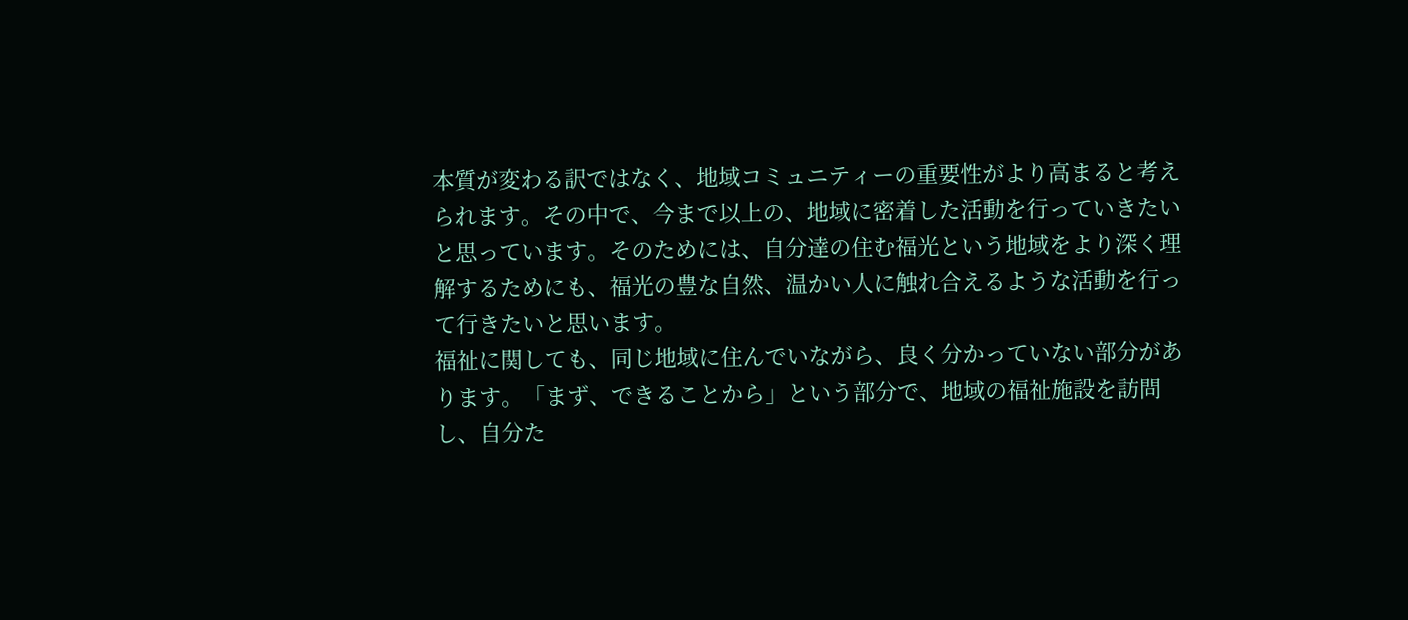本質が変わる訳ではなく、地域コミュニティーの重要性がより高まると考えられます。その中で、今まで以上の、地域に密着した活動を行っていきたいと思っています。そのためには、自分達の住む福光という地域をより深く理解するためにも、福光の豊な自然、温かい人に触れ合えるような活動を行って行きたいと思います。
福祉に関しても、同じ地域に住んでいながら、良く分かっていない部分があります。「まず、できることから」という部分で、地域の福祉施設を訪問し、自分た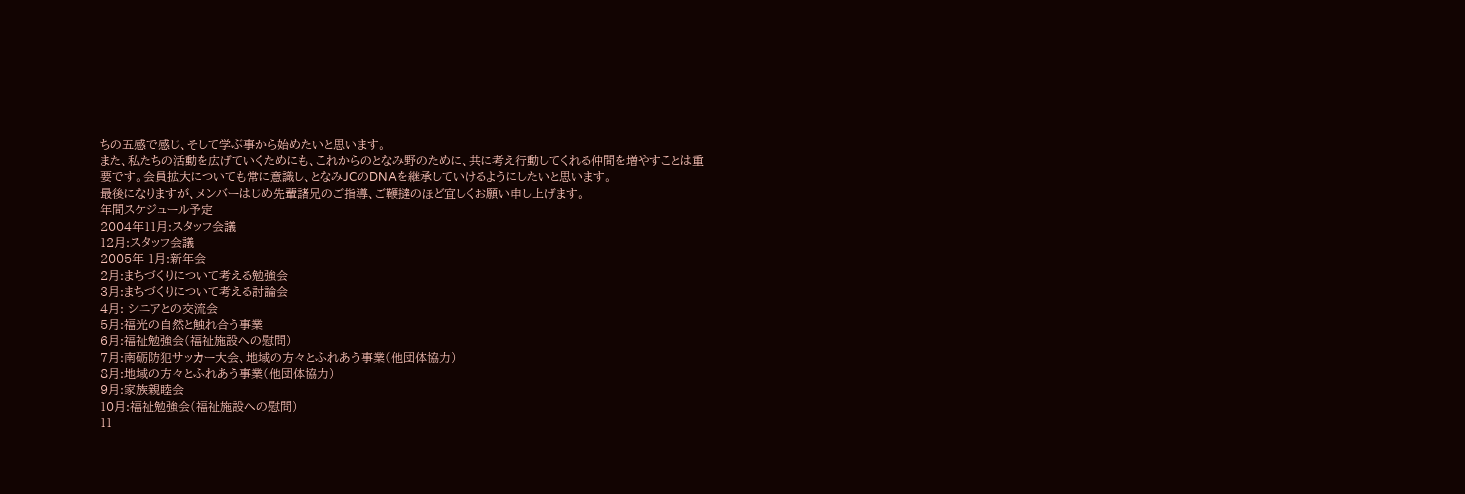ちの五感で感じ、そして学ぶ事から始めたいと思います。
また、私たちの活動を広げていくためにも、これからのとなみ野のために、共に考え行動してくれる仲間を増やすことは重要です。会員拡大についても常に意識し、となみJCのDNAを継承していけるようにしたいと思います。
最後になりますが、メンバーはじめ先輩諸兄のご指導、ご鞭撻のほど宜しくお願い申し上げます。
年間スケジュール予定
2004年11月:スタッフ会議
12月:スタッフ会議
2005年 1月:新年会
2月:まちづくりについて考える勉強会
3月:まちづくりについて考える討論会
4月: シニアとの交流会
5月:福光の自然と触れ合う事業
6月:福祉勉強会(福祉施設への慰問)
7月:南砺防犯サッカー大会、地域の方々とふれあう事業(他団体協力)
8月:地域の方々とふれあう事業(他団体協力)
9月:家族親睦会
10月:福祉勉強会(福祉施設への慰問)
11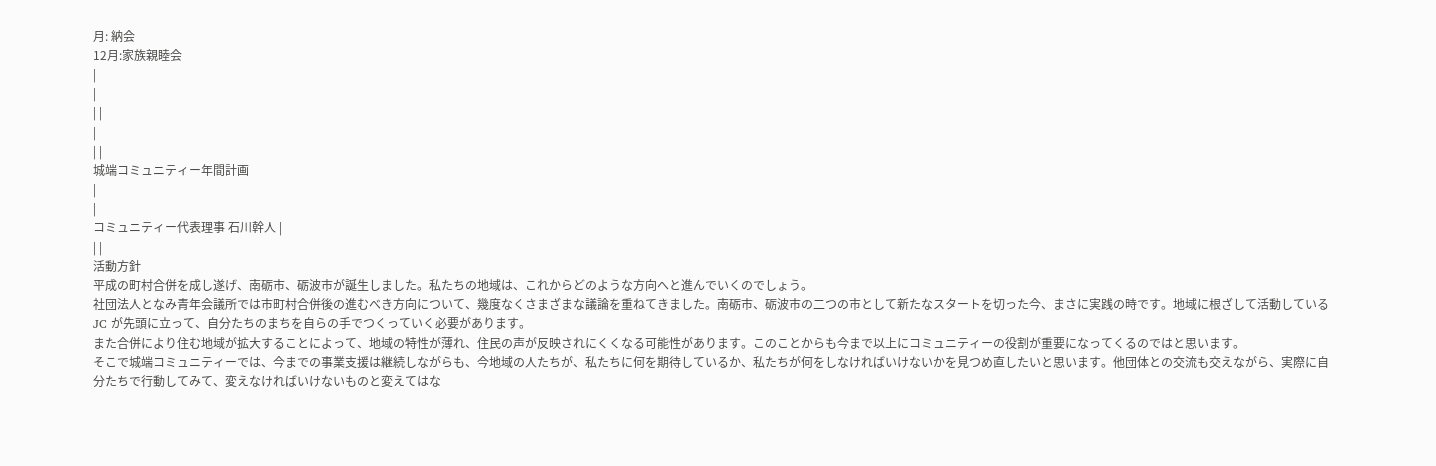月: 納会
12月:家族親睦会
|
|
| |
|
| |
城端コミュニティー年間計画
|
|
コミュニティー代表理事 石川幹人 |
| |
活動方針
平成の町村合併を成し遂げ、南砺市、砺波市が誕生しました。私たちの地域は、これからどのような方向へと進んでいくのでしょう。
社団法人となみ青年会議所では市町村合併後の進むべき方向について、幾度なくさまざまな議論を重ねてきました。南砺市、砺波市の二つの市として新たなスタートを切った今、まさに実践の時です。地域に根ざして活動している JC が先頭に立って、自分たちのまちを自らの手でつくっていく必要があります。
また合併により住む地域が拡大することによって、地域の特性が薄れ、住民の声が反映されにくくなる可能性があります。このことからも今まで以上にコミュニティーの役割が重要になってくるのではと思います。
そこで城端コミュニティーでは、今までの事業支援は継続しながらも、今地域の人たちが、私たちに何を期待しているか、私たちが何をしなければいけないかを見つめ直したいと思います。他団体との交流も交えながら、実際に自分たちで行動してみて、変えなければいけないものと変えてはな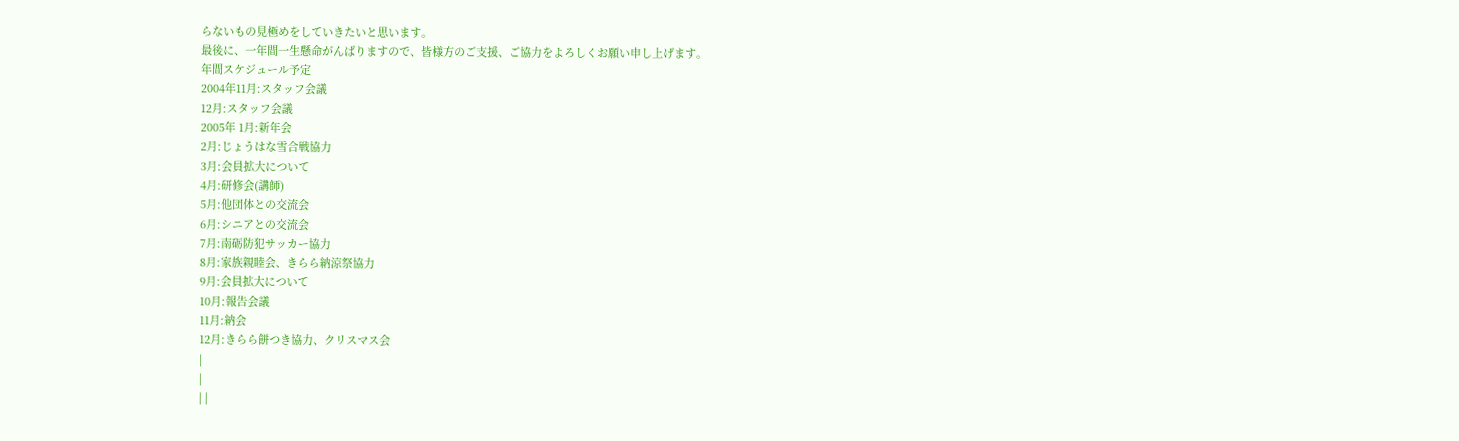らないもの見極めをしていきたいと思います。
最後に、一年間一生懸命がんばりますので、皆様方のご支援、ご協力をよろしくお願い申し上げます。
年間スケジュール予定
2004年11月:スタッフ会議
12月:スタッフ会議
2005年 1月:新年会
2月:じょうはな雪合戦協力
3月:会員拡大について
4月:研修会(講師)
5月:他団体との交流会
6月:シニアとの交流会
7月:南砺防犯サッカー協力
8月:家族親睦会、きらら納涼祭協力
9月:会員拡大について
10月:報告会議
11月:納会
12月:きらら餅つき協力、クリスマス会
|
|
| |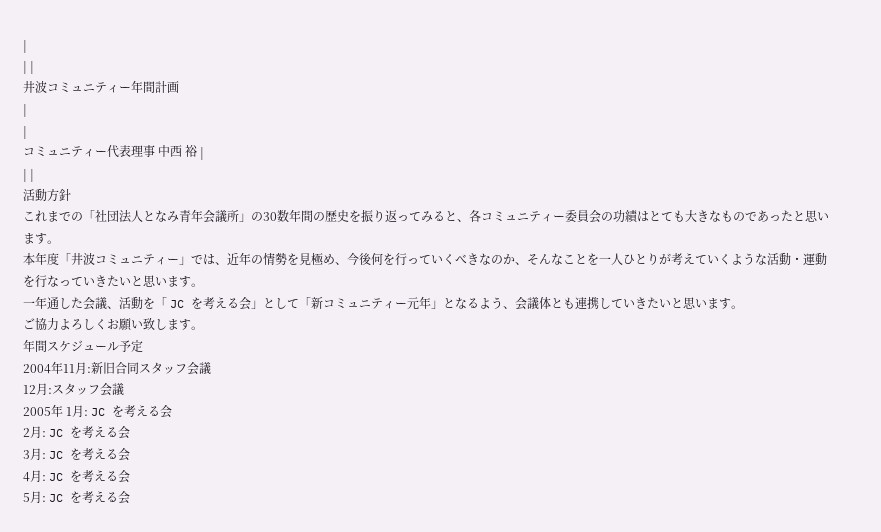|
| |
井波コミュニティー年間計画
|
|
コミュニティー代表理事 中西 裕 |
| |
活動方針
これまでの「社団法人となみ青年会議所」の30数年間の歴史を振り返ってみると、各コミュニティー委員会の功績はとても大きなものであったと思います。
本年度「井波コミュニティー」では、近年の情勢を見極め、今後何を行っていくべきなのか、そんなことを一人ひとりが考えていくような活動・運動を行なっていきたいと思います。
一年通した会議、活動を「 JC を考える会」として「新コミュニティー元年」となるよう、会議体とも連携していきたいと思います。
ご協力よろしくお願い致します。
年間スケジュール予定
2004年11月:新旧合同スタッフ会議
12月:スタッフ会議
2005年 1月: JC を考える会
2月: JC を考える会
3月: JC を考える会
4月: JC を考える会
5月: JC を考える会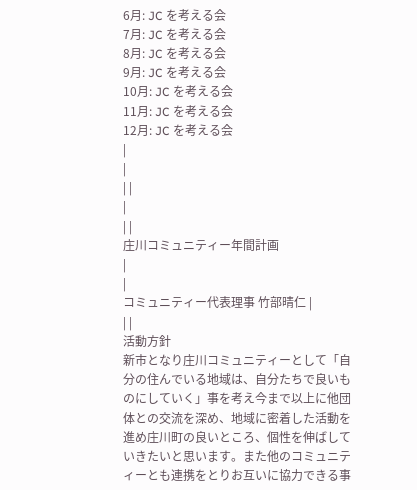6月: JC を考える会
7月: JC を考える会
8月: JC を考える会
9月: JC を考える会
10月: JC を考える会
11月: JC を考える会
12月: JC を考える会
|
|
| |
|
| |
庄川コミュニティー年間計画
|
|
コミュニティー代表理事 竹部晴仁 |
| |
活動方針
新市となり庄川コミュニティーとして「自分の住んでいる地域は、自分たちで良いものにしていく」事を考え今まで以上に他団体との交流を深め、地域に密着した活動を進め庄川町の良いところ、個性を伸ばしていきたいと思います。また他のコミュニティーとも連携をとりお互いに協力できる事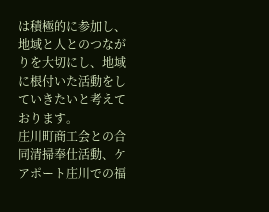は積極的に参加し、地域と人とのつながりを大切にし、地域に根付いた活動をしていきたいと考えております。
庄川町商工会との合同清掃奉仕活動、ケアポート庄川での福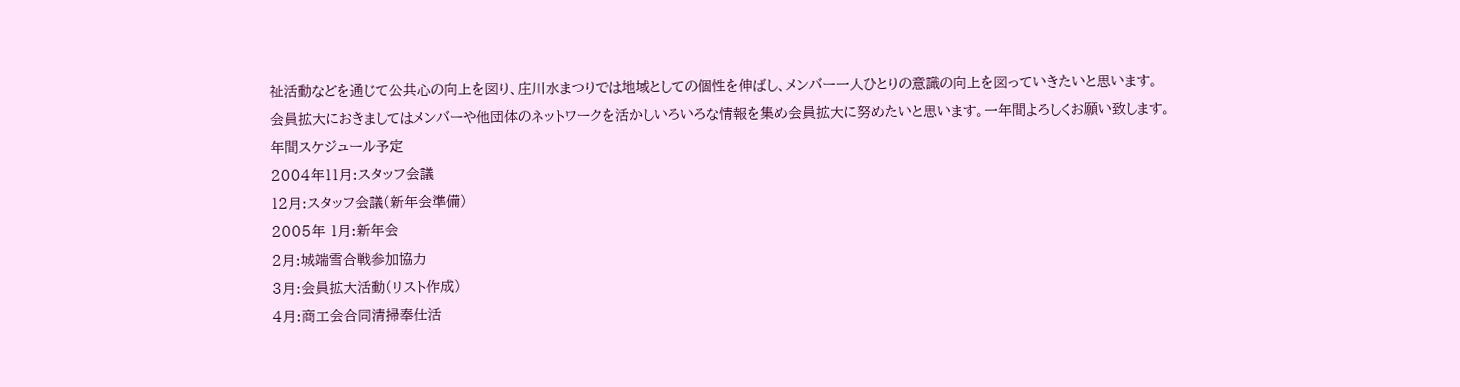祉活動などを通じて公共心の向上を図り、庄川水まつりでは地域としての個性を伸ばし、メンバー一人ひとりの意識の向上を図っていきたいと思います。
会員拡大におきましてはメンバーや他団体のネットワークを活かしいろいろな情報を集め会員拡大に努めたいと思います。一年間よろしくお願い致します。
年間スケジュール予定
2004年11月:スタッフ会議
12月:スタッフ会議(新年会準備)
2005年 1月:新年会
2月:城端雪合戦参加協力
3月:会員拡大活動(リスト作成)
4月:商工会合同清掃奉仕活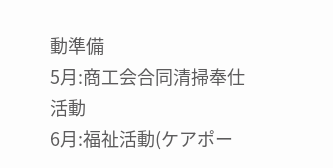動準備
5月:商工会合同清掃奉仕活動
6月:福祉活動(ケアポー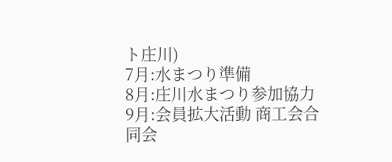ト庄川)
7月:水まつり準備
8月:庄川水まつり参加協力
9月:会員拡大活動 商工会合同会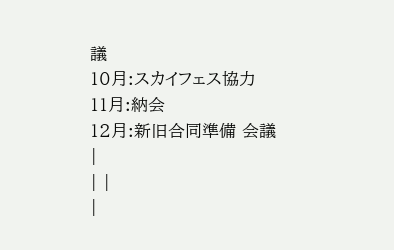議
10月:スカイフェス協力
11月:納会
12月:新旧合同準備 会議
|
| |
|